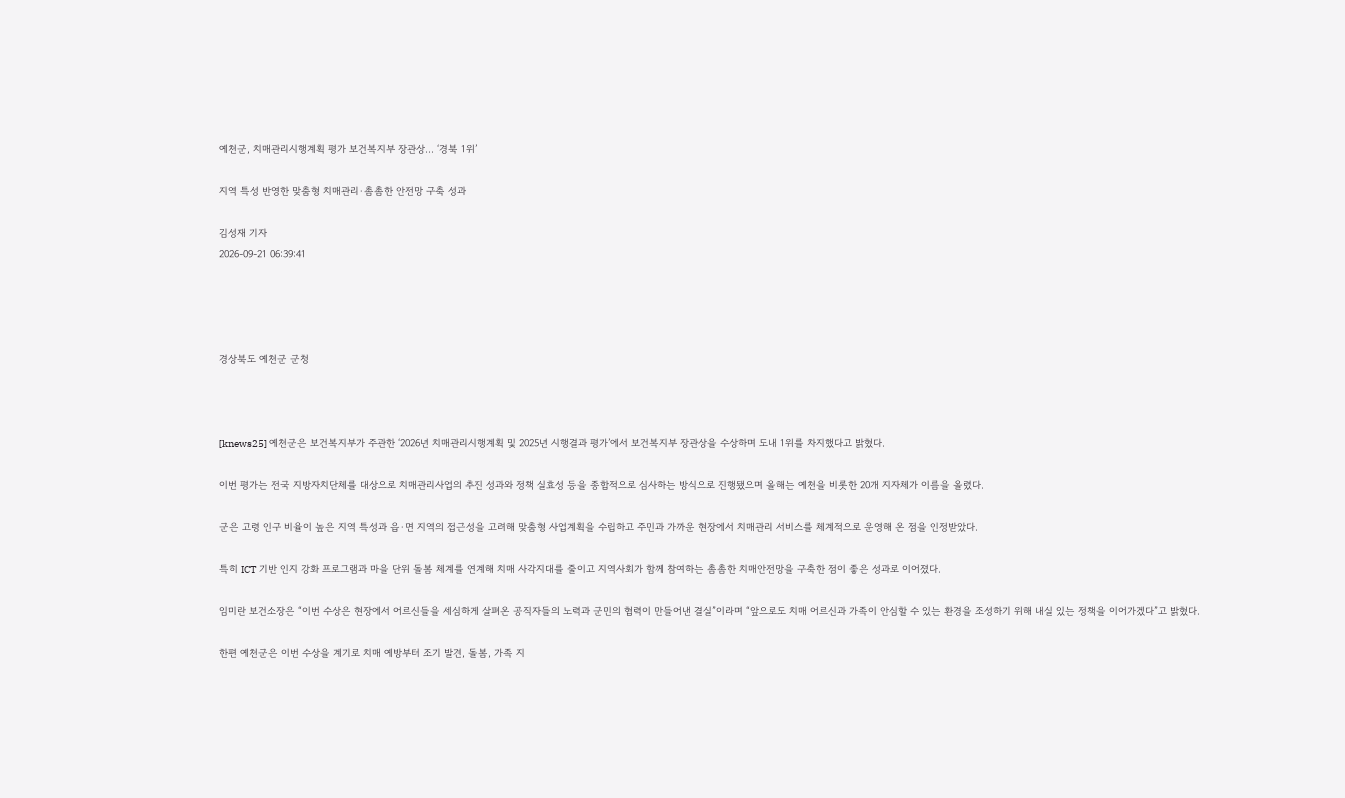예천군, 치매관리시행계획 평가 보건복지부 장관상… ‘경북 1위’

지역 특성 반영한 맞춤형 치매관리·촘촘한 안전망 구축 성과

김성재 기자
2026-09-21 06:39:41




경상북도 예천군 군청



[knews25] 예천군은 보건복지부가 주관한 ‘2026년 치매관리시행계획 및 2025년 시행결과 평가’에서 보건복지부 장관상을 수상하며 도내 1위를 차지했다고 밝혔다.

이번 평가는 전국 지방자치단체를 대상으로 치매관리사업의 추진 성과와 정책 실효성 등을 종합적으로 심사하는 방식으로 진행됐으며 올해는 예천을 비롯한 20개 지자체가 이름을 올렸다.

군은 고령 인구 비율이 높은 지역 특성과 읍·면 지역의 접근성을 고려해 맞춤형 사업계획을 수립하고 주민과 가까운 현장에서 치매관리 서비스를 체계적으로 운영해 온 점을 인정받았다.

특히 ICT 기반 인지 강화 프로그램과 마을 단위 돌봄 체계를 연계해 치매 사각지대를 줄이고 지역사회가 함께 참여하는 촘촘한 치매안전망을 구축한 점이 좋은 성과로 이어졌다.

임미란 보건소장은 “이번 수상은 현장에서 어르신들을 세심하게 살펴온 공직자들의 노력과 군민의 협력이 만들어낸 결실”이라며 “앞으로도 치매 어르신과 가족이 안심할 수 있는 환경을 조성하기 위해 내실 있는 정책을 이어가겠다”고 밝혔다.

한편 예천군은 이번 수상을 계기로 치매 예방부터 조기 발견, 돌봄, 가족 지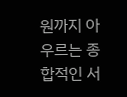원까지 아우르는 종합적인 서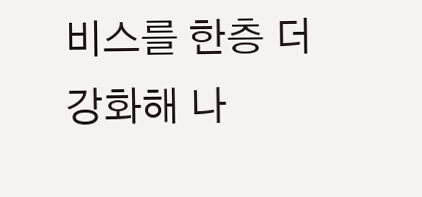비스를 한층 더 강화해 나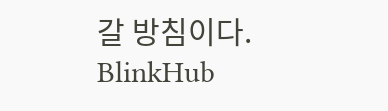갈 방침이다.
BlinkHub